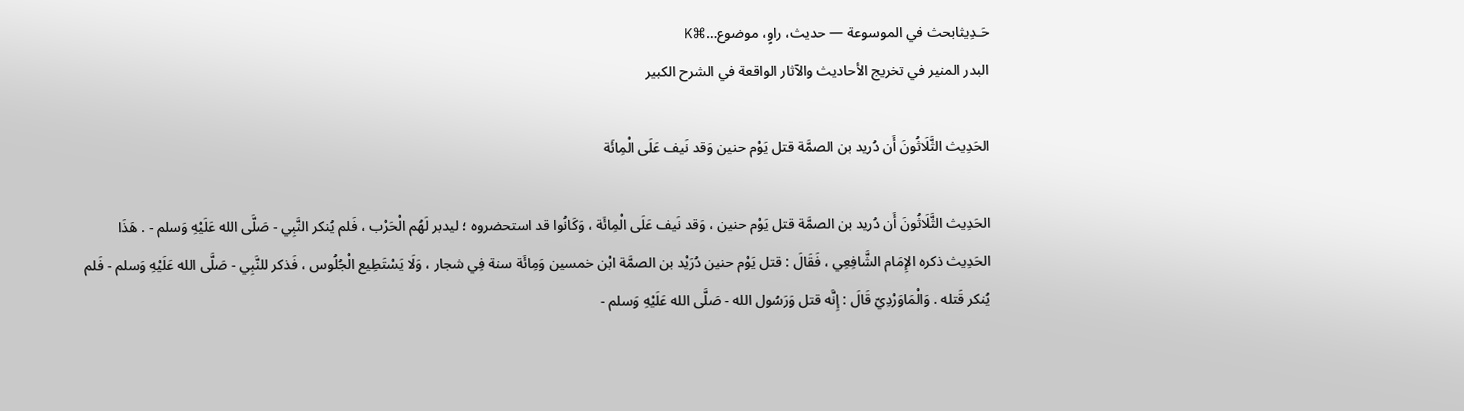حَـدِيثابحث في الموسوعة — حديث، راوٍ، موضوع…⌘K
البدر المنير في تخريج الأحاديث والآثار الواقعة في الشرح الكبير

الحَدِيث الثَّلَاثُونَ أَن دُريد بن الصمَّة قتل يَوْم حنين وَقد نَيف عَلَى الْمِائَة

الحَدِيث الثَّلَاثُونَ أَن دُريد بن الصمَّة قتل يَوْم حنين ، وَقد نَيف عَلَى الْمِائَة ، وَكَانُوا قد استحضروه ؛ ليدبر لَهُم الْحَرْب ، فَلم يُنكر النَّبِي - صَلَّى الله عَلَيْهِ وَسلم - . هَذَا الحَدِيث ذكره الإِمَام الشَّافِعِي ، فَقَالَ : قتل يَوْم حنين دُرَيْد بن الصمَّة ابْن خمسين وَمِائَة سنة فِي شجار ، وَلَا يَسْتَطِيع الْجُلُوس ، فَذكر للنَّبِي - صَلَّى الله عَلَيْهِ وَسلم - فَلم يُنكر قَتله . وَالْمَاوَرْدِيّ قَالَ : إِنَّه قتل وَرَسُول الله - صَلَّى الله عَلَيْهِ وَسلم -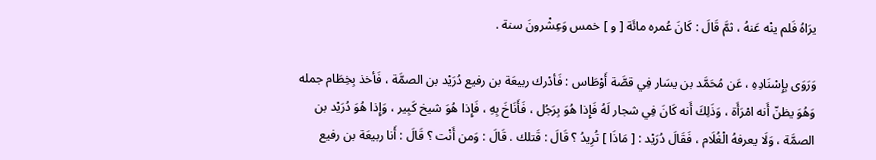يرَاهُ فَلم ينْه عَنهُ ، ثمَّ قَالَ : كَانَ عُمره مائَة [ و ] خمس وَعِشْرونَ سنة .

وَرَوَى بِإِسْنَادِهِ ، عَن مُحَمَّد بن يسَار فِي قصَّة أَوْطَاس : فَأدْرك ربيعَة بن رفيع دُرَيْد بن الصمَّة ، فَأخذ بِخِطَام جمله وَهُوَ يظنّ أَنه امْرَأَة ، وَذَلِكَ أَنه كَانَ فِي شجار لَهُ فَإِذا هُوَ بِرَجُل ، فَأَنَاخَ بِهِ ، فَإِذا هُوَ شيخ كَبِير ، وَإِذا هُوَ دُرَيْد بن الصمَّة ، وَلَا يعرفهُ الْغُلَام ، فَقَالَ دُرَيْد : [ مَاذَا ] تُرِيدُ ؟ قَالَ : قَتلك . قَالَ : وَمن أَنْت ؟ قَالَ : أَنا ربيعَة بن رفيع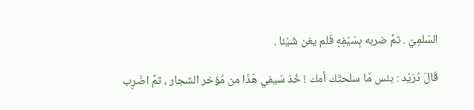السّلمِيّ . ثمَّ ضربه بِسَيْفِهِ فَلم يغن شَيْئا .

قَالَ دُرَيْد : بئس مَا سلحتّك أمك ! خُذ سَيفي هَذَا من مُؤخر الشجار ، ثمَّ اضْرِب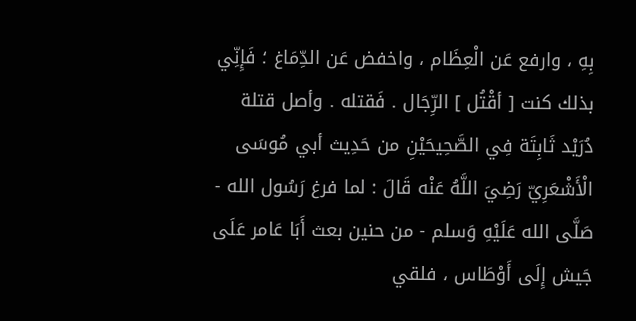بِهِ ، وارفع عَن الْعِظَام ، واخفض عَن الدِّمَاغ ؛ فَإِنِّي بذلك كنت [ أقْتُل ] الرِّجَال . فَقتله . وأصل قتلة دُرَيْد ثَابِتَة فِي الصَّحِيحَيْنِ من حَدِيث أبي مُوسَى الْأَشْعَرِيّ رَضِيَ اللَّهُ عَنْه قَالَ : لما فرغ رَسُول الله - صَلَّى الله عَلَيْهِ وَسلم - من حنين بعث أَبَا عَامر عَلَى جَيش إِلَى أَوْطَاس ، فلقي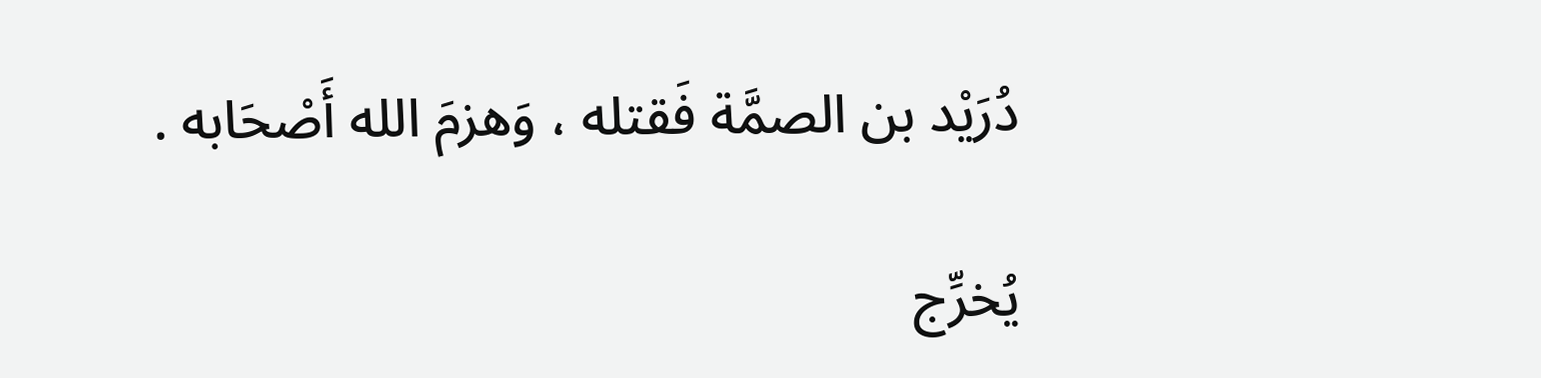دُرَيْد بن الصمَّة فَقتله ، وَهزمَ الله أَصْحَابه .

يُخرِّج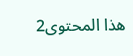هذا المحتوى2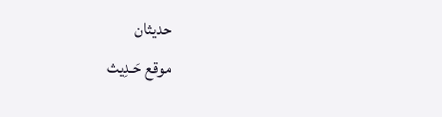حديثان
موقع حَـدِيث